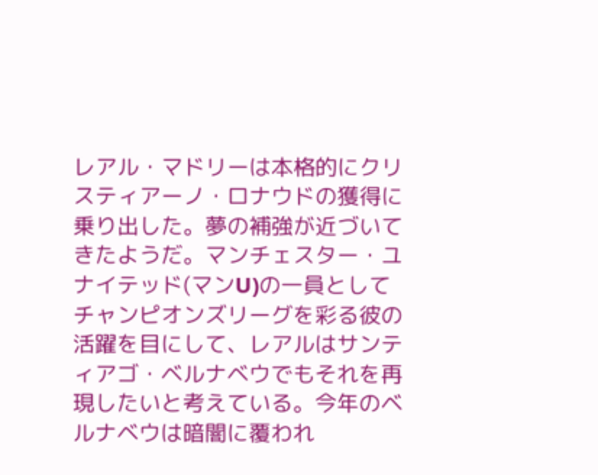レアル・マドリーは本格的にクリスティアーノ・ロナウドの獲得に乗り出した。夢の補強が近づいてきたようだ。マンチェスター・ユナイテッド(マンU)の一員としてチャンピオンズリーグを彩る彼の活躍を目にして、レアルはサンティアゴ・ベルナベウでもそれを再現したいと考えている。今年のベルナベウは暗闇に覆われ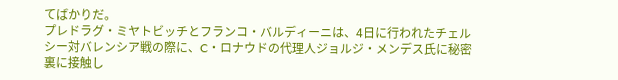てばかりだ。
プレドラグ・ミヤトビッチとフランコ・バルディーニは、4日に行われたチェルシー対バレンシア戦の際に、C・ロナウドの代理人ジョルジ・メンデス氏に秘密裏に接触し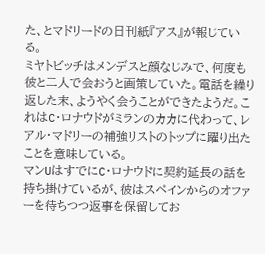た、とマドリードの日刊紙『アス』が報じている。
ミヤトビッチはメンデスと顔なじみで、何度も彼と二人で会おうと画策していた。電話を繰り返した末、ようやく会うことができたようだ。これはC・ロナウドがミランのカカに代わって、レアル・マドリーの補強リストのトップに躍り出たことを意味している。
マンUはすでにC・ロナウドに契約延長の話を持ち掛けているが、彼はスペインからのオファーを待ちつつ返事を保留してお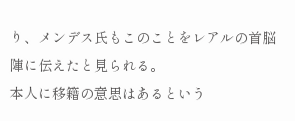り、メンデス氏もこのことをレアルの首脳陣に伝えたと見られる。
本人に移籍の意思はあるという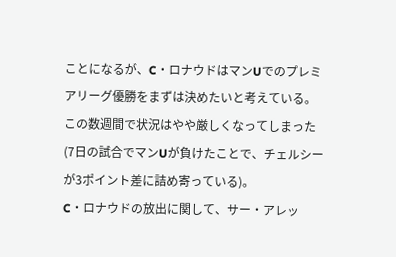ことになるが、C・ロナウドはマンUでのプレミアリーグ優勝をまずは決めたいと考えている。この数週間で状況はやや厳しくなってしまった(7日の試合でマンUが負けたことで、チェルシーが3ポイント差に詰め寄っている)。
C・ロナウドの放出に関して、サー・アレッ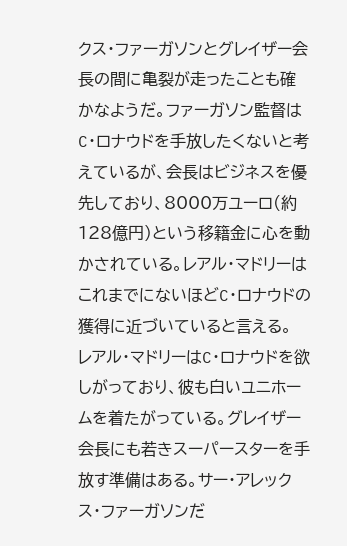クス・ファーガソンとグレイザー会長の間に亀裂が走ったことも確かなようだ。ファーガソン監督はC・ロナウドを手放したくないと考えているが、会長はビジネスを優先しており、8000万ユーロ(約128億円)という移籍金に心を動かされている。レアル・マドリーはこれまでにないほどC・ロナウドの獲得に近づいていると言える。
レアル・マドリーはC・ロナウドを欲しがっており、彼も白いユニホームを着たがっている。グレイザー会長にも若きスーパースターを手放す準備はある。サー・アレックス・ファーガソンだ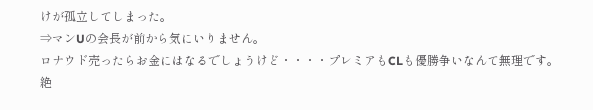けが孤立してしまった。
⇒マンUの会長が前から気にいりません。
ロナウド売ったらお金にはなるでしょうけど・・・・プレミアもCLも優勝争いなんて無理です。
絶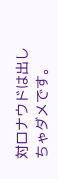対ロナウドは出しちゃダメです。